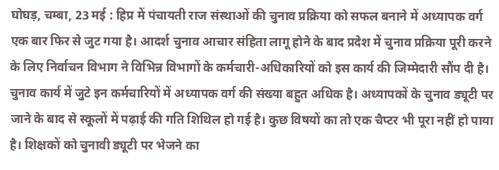घोघड़, चम्बा, 23 मई : हिप्र में पंचायती राज संस्थाओं की चुनाव प्रक्रिया को सफल बनाने में अध्यापक वर्ग एक बार फिर से जुट गया है। आदर्श चुनाव आचार संहिता लागू होने के बाद प्रदेश में चुनाव प्रक्रिया पूरी करने के लिए निर्वाचन विभाग ने विभिन्न विभागों के कर्मचारी-अधिकारियों को इस कार्य की जिम्मेदारी सौंप दी है।
चुनाव कार्य में जुटे इन कर्मचारियों में अध्यापक वर्ग की संख्या बहुत अधिक है। अध्यापकों के चुनाव ड्यूटी पर जाने के बाद से स्कूलों में पढ़ाई की गति शिथिल हो गई है। कुछ विषयों का तो एक चैप्टर भी पूरा नहीं हो पाया है। शिक्षकों को चुनावी ड्यूटी पर भेजने का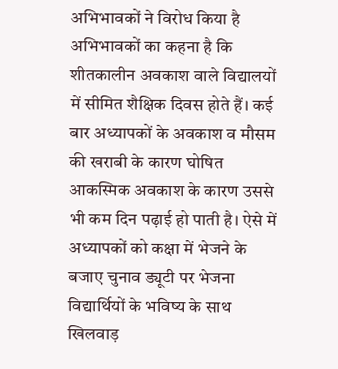अभिभावकों ने विरोध किया है अभिभावकों का कहना है कि शीतकालीन अवकाश वाले विद्यालयों में सीमित शैक्षिक दिवस होते हैं। कई बार अध्यापकों के अवकाश व मौसम की खराबी के कारण घोषित आकस्मिक अवकाश के कारण उससे भी कम दिन पढ़ाई हो पाती है। ऐसे में अध्यापकों को कक्षा में भेजने के बजाए चुनाव ड्यूटी पर भेजना विद्यार्थियों के भविष्य के साथ खिलवाड़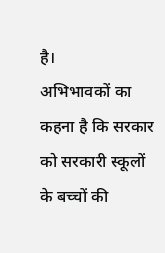है।
अभिभावकों का कहना है कि सरकार को सरकारी स्कूलों के बच्चों की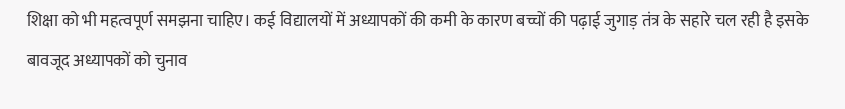शिक्षा को भी महत्वपूर्ण समझना चाहिए। कई विद्यालयों में अध्यापकों की कमी के कारण बच्चों की पढ़ाई जुगाड़ तंत्र के सहारे चल रही है इसके बावजूद अध्यापकों को चुनाव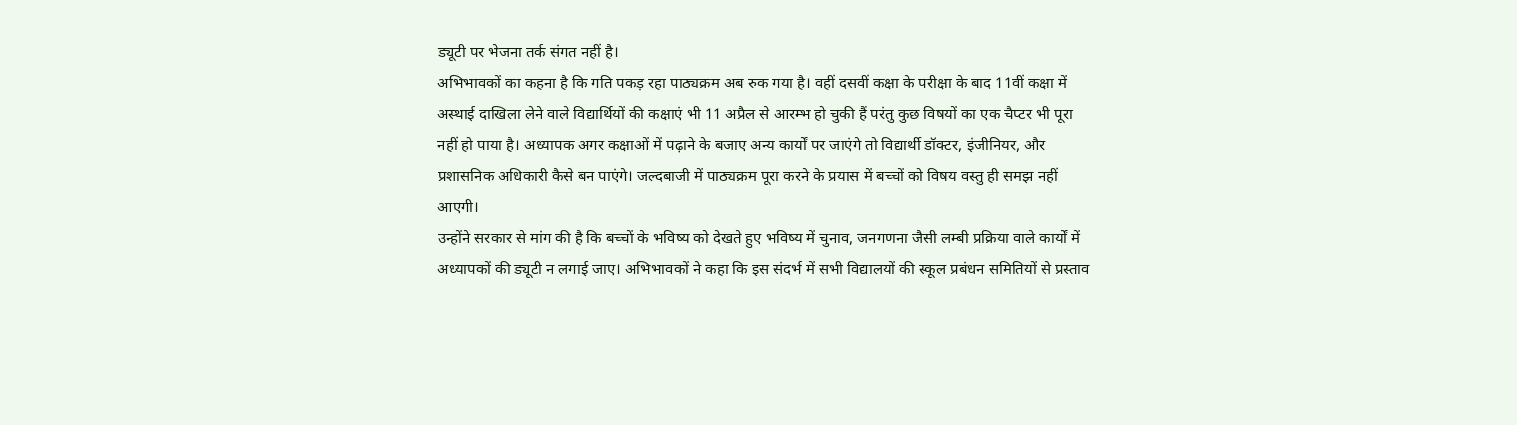ड्यूटी पर भेजना तर्क संगत नहीं है।
अभिभावकों का कहना है कि गति पकड़ रहा पाठ्यक्रम अब रुक गया है। वहीं दसवीं कक्षा के परीक्षा के बाद 11वीं कक्षा में अस्थाई दाखिला लेने वाले विद्यार्थियों की कक्षाएं भी 11 अप्रैल से आरम्भ हो चुकी हैं परंतु कुछ विषयों का एक चैप्टर भी पूरा नहीं हो पाया है। अध्यापक अगर कक्षाओं में पढ़ाने के बजाए अन्य कार्यों पर जाएंगे तो विद्यार्थी डॉक्टर, इंजीनियर, और प्रशासनिक अधिकारी कैसे बन पाएंगे। जल्दबाजी में पाठ्यक्रम पूरा करने के प्रयास में बच्चों को विषय वस्तु ही समझ नहीं आएगी।
उन्होंने सरकार से मांग की है कि बच्चों के भविष्य को देखते हुए भविष्य में चुनाव, जनगणना जैसी लम्बी प्रक्रिया वाले कार्यों में अध्यापकों की ड्यूटी न लगाई जाए। अभिभावकों ने कहा कि इस संदर्भ में सभी विद्यालयों की स्कूल प्रबंधन समितियों से प्रस्ताव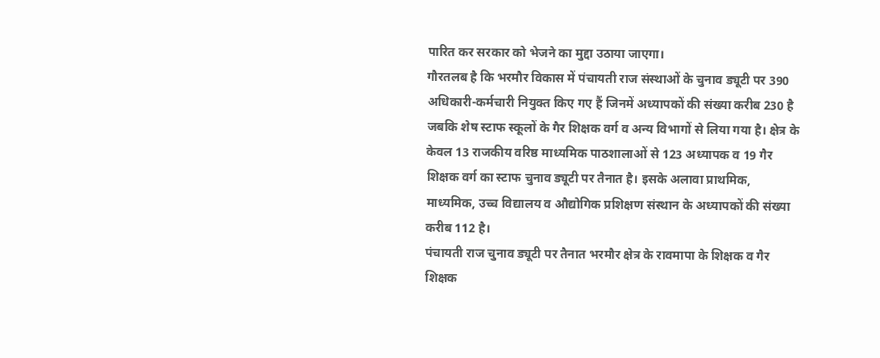पारित कर सरकार को भेजने का मुद्दा उठाया जाएगा।
गौरतलब है कि भरमौर विकास में पंचायती राज संस्थाओं के चुनाव ड्यूटी पर 390 अधिकारी-कर्मचारी नियुक्त किए गए हैं जिनमें अध्यापकों की संख्या करीब 230 है जबकि शेष स्टाफ स्कूलों के गैर शिक्षक वर्ग व अन्य विभागों से लिया गया है। क्षेत्र के केवल 13 राजकीय वरिष्ठ माध्यमिक पाठशालाओं से 123 अध्यापक व 19 गैर शिक्षक वर्ग का स्टाफ चुनाव ड्यूटी पर तैनात है। इसके अलावा प्राथमिक, माध्यमिक, उच्च विद्यालय व औद्योगिक प्रशिक्षण संस्थान के अध्यापकों की संख्या करीब 112 है।
पंचायती राज चुनाव ड्यूटी पर तैनात भरमौर क्षेत्र के रावमापा के शिक्षक व गैर शिक्षक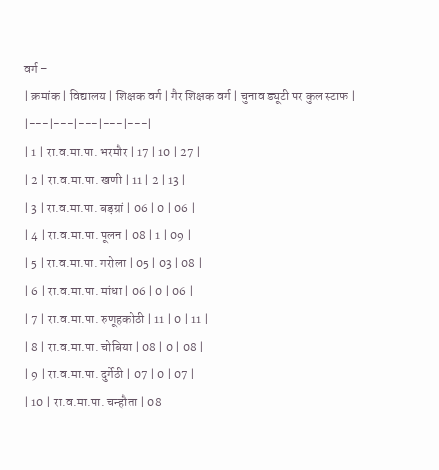वर्ग –
| क्रमांक | विद्यालय | शिक्षक वर्ग | गैर शिक्षक वर्ग | चुनाव ड्यूटी पर कुल स्टाफ |
|---|---|---|---|---|
| 1 | रा.व.मा.पा. भरमौर | 17 | 10 | 27 |
| 2 | रा.व.मा.पा. खणी | 11 | 2 | 13 |
| 3 | रा.व.मा.पा. बड़ग्रां | 06 | 0 | 06 |
| 4 | रा.व.मा.पा. पूलन | 08 | 1 | 09 |
| 5 | रा.व.मा.पा. गरोला | 05 | 03 | 08 |
| 6 | रा.व.मा.पा. मांधा | 06 | 0 | 06 |
| 7 | रा.व.मा.पा. रुणूहकोठी | 11 | 0 | 11 |
| 8 | रा.व.मा.पा. चोबिया | 08 | 0 | 08 |
| 9 | रा.व.मा.पा. दुर्गेठी | 07 | 0 | 07 |
| 10 | रा.व.मा.पा. चन्हौता | 08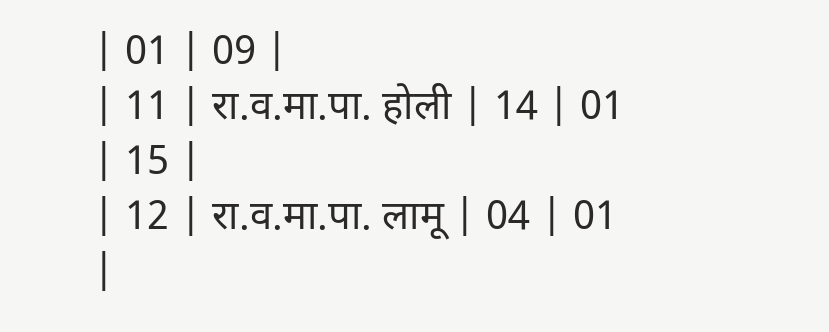| 01 | 09 |
| 11 | रा.व.मा.पा. होली | 14 | 01 | 15 |
| 12 | रा.व.मा.पा. लामू | 04 | 01 |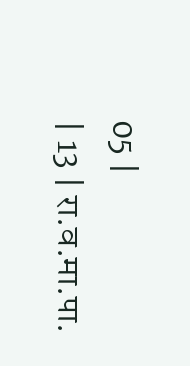05 |
| 13 | रा.व.मा.पा.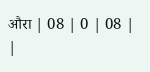औरा | 08 | 0 | 08 |
|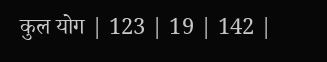कुल योग | 123 | 19 | 142 |